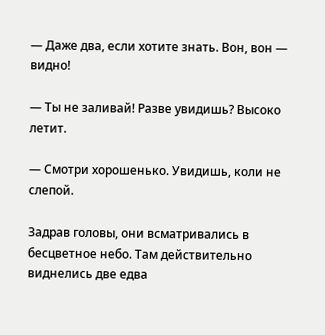— Даже два, если хотите знать. Вон, вон — видно!

— Ты не заливай! Разве увидишь? Высоко летит.

— Смотри хорошенько. Увидишь, коли не слепой.

Задрав головы, они всматривались в бесцветное небо. Там действительно виднелись две едва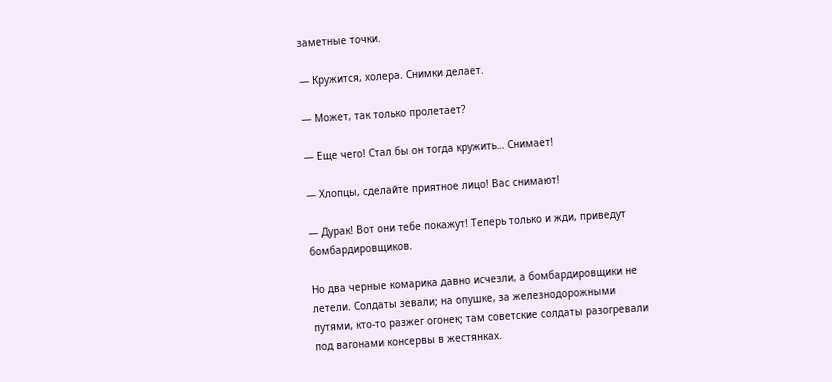заметные точки.

— Кружится, холера. Снимки делает.

— Может, так только пролетает?

— Еще чего! Стал бы он тогда кружить… Снимает!

— Хлопцы, сделайте приятное лицо! Вас снимают!

— Дурак! Вот они тебе покажут! Теперь только и жди, приведут бомбардировщиков.

Но два черные комарика давно исчезли, а бомбардировщики не летели. Солдаты зевали; на опушке, за железнодорожными путями, кто-то разжег огонек; там советские солдаты разогревали под вагонами консервы в жестянках.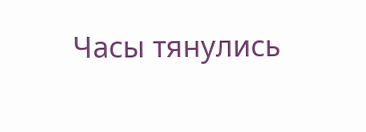Часы тянулись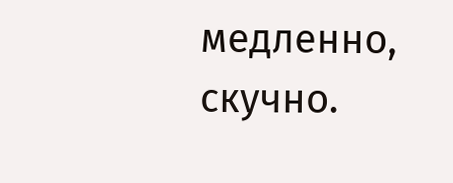медленно, скучно.